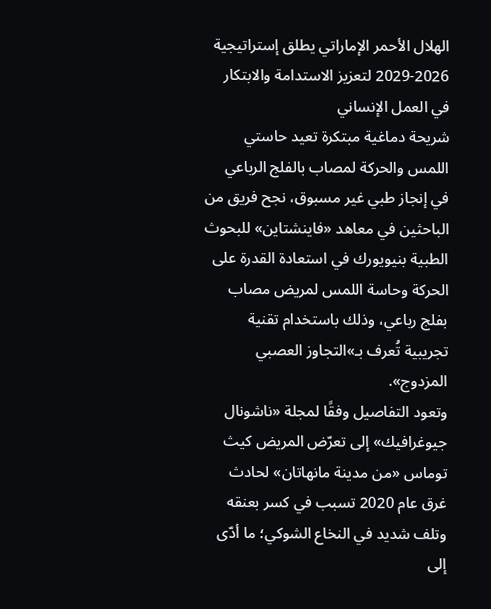الهلال الأحمر الإماراتي يطلق إستراتيجية 2026-2029 لتعزيز الاستدامة والابتكار في العمل الإنساني
شريحة دماغية مبتكرة تعيد حاستي اللمس والحركة لمصاب بالفلج الرباعي
في إنجاز طبي غير مسبوق، نجح فريق من الباحثين في معاهد «فاينشتاين» للبحوث الطبية بنيويورك في استعادة القدرة على الحركة وحاسة اللمس لمريض مصاب بفلج رباعي، وذلك باستخدام تقنية تجريبية تُعرف بـ»التجاوز العصبي المزدوج».
وتعود التفاصيل وفقًا لمجلة «ناشونال جيوغرافيك» إلى تعرّض المريض كيث توماس «من مدينة مانهاتان» لحادث غرق عام 2020 تسبب في كسر بعنقه وتلف شديد في النخاع الشوكي؛ ما أدّى إلى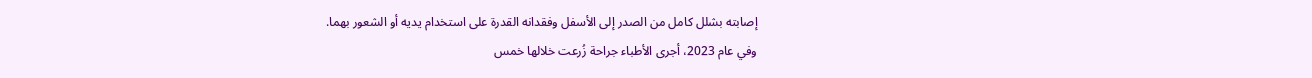إصابته بشلل كامل من الصدر إلى الأسفل وفقدانه القدرة على استخدام يديه أو الشعور بهما.
وفي عام 2023، أجرى الأطباء جراحة زُرعت خلالها خمس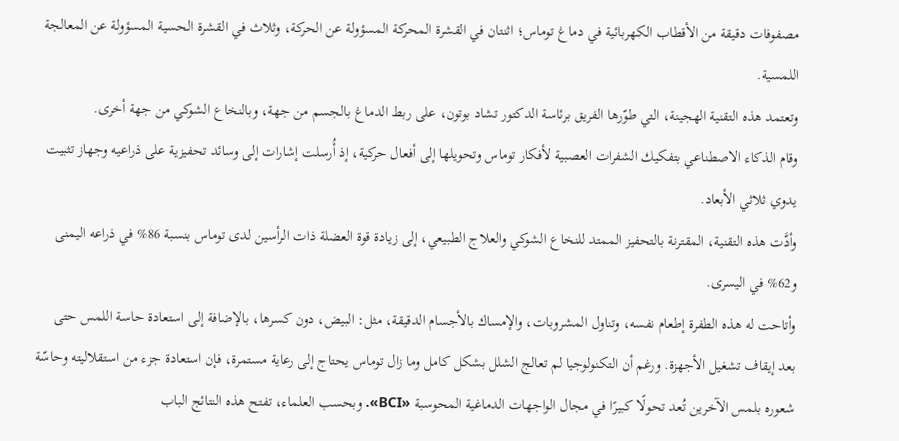مصفوفات دقيقة من الأقطاب الكهربائية في دماغ توماس؛ اثنتان في القشرة المحركة المسؤولة عن الحركة، وثلاث في القشرة الحسية المسؤولة عن المعالجة اللمسية.
وتعتمد هذه التقنية الهجينة، التي طوّرها الفريق برئاسة الدكتور تشاد بوتون، على ربط الدماغ بالجسم من جهة، وبالنخاع الشوكي من جهة أخرى.
وقام الذكاء الاصطناعي بتفكيك الشفرات العصبية لأفكار توماس وتحويلها إلى أفعال حركية، إذ أُرسلت إشارات إلى وسائد تحفيزية على ذراعيه وجهاز تثبيت يدوي ثلاثي الأبعاد.
وأدَّت هذه التقنية، المقترنة بالتحفيز الممتد للنخاع الشوكي والعلاج الطبيعي، إلى زيادة قوة العضلة ذات الرأسين لدى توماس بنسبة 86% في ذراعه اليمنى و62% في اليسرى.
وأتاحت له هذه الطفرة إطعام نفسه، وتناول المشروبات، والإمساك بالأجسام الدقيقة، مثل: البيض، دون كسرها، بالإضافة إلى استعادة حاسة اللمس حتى بعد إيقاف تشغيل الأجهزة. ورغم أن التكنولوجيا لم تعالج الشلل بشكل كامل وما زال توماس يحتاج إلى رعاية مستمرة، فإن استعادة جزء من استقلاليته وحاسّة شعوره بلمس الآخرين تُعد تحولًا كبيرًا في مجال الواجهات الدماغية المحوسبة «BCI». وبحسب العلماء، تفتح هذه النتائج الباب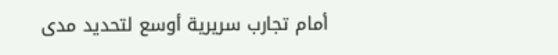أمام تجارب سريرية أوسع لتحديد مدى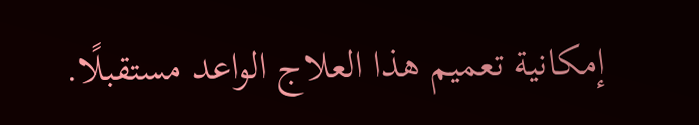إمكانية تعميم هذا العلاج الواعد مستقبلًا.